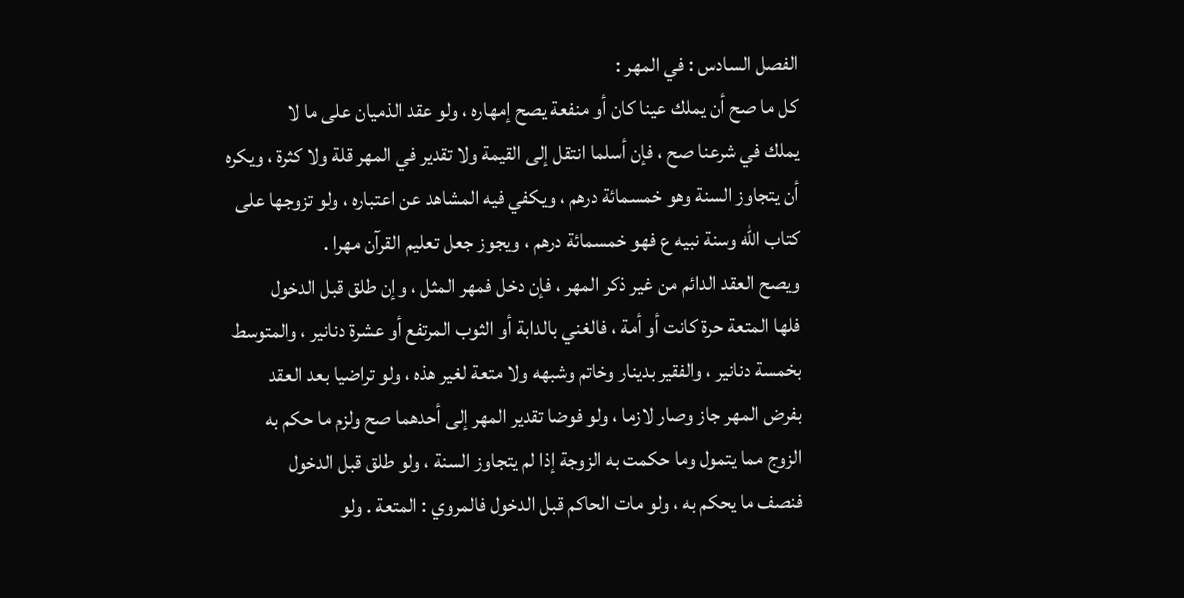الفصل السادس : في المهر :
كل ما صح أن يملك عينا كان أو منفعة يصح إمهاره ، ولو عقد الذميان على ما لا
يملك في شرعنا صح ، فإن أسلما انتقل إلى القيمة ولا تقدير في المهر قلة ولا كثرة ، ويكره
أن يتجاوز السنة وهو خمسمائة درهم ، ويكفي فيه المشاهد عن اعتباره ، ولو تزوجها على
كتاب الله وسنة نبيه ع فهو خمسمائة درهم ، ويجوز جعل تعليم القرآن مهرا .
ويصح العقد الدائم من غير ذكر المهر ، فإن دخل فمهر المثل ، وإن طلق قبل الدخول
فلها المتعة حرة كانت أو أمة ، فالغني بالدابة أو الثوب المرتفع أو عشرة دنانير ، والمتوسط
بخمسة دنانير ، والفقير بدينار وخاتم وشبهه ولا متعة لغير هذه ، ولو تراضيا بعد العقد
بفرض المهر جاز وصار لازما ، ولو فوضا تقدير المهر إلى أحدهما صح ولزم ما حكم به
الزوج مما يتمول وما حكمت به الزوجة إذا لم يتجاوز السنة ، ولو طلق قبل الدخول
فنصف ما يحكم به ، ولو مات الحاكم قبل الدخول فالمروي : المتعة . ولو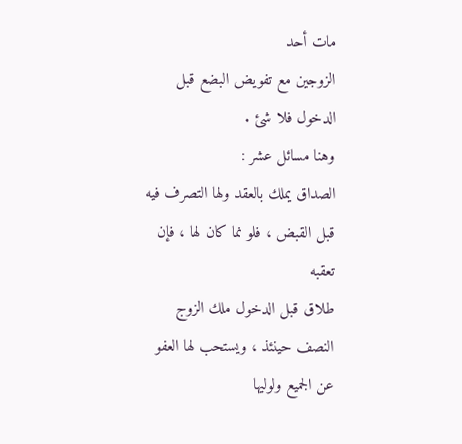مات أحد
الزوجين مع تفويض البضع قبل الدخول فلا شئ .
وهنا مسائل عشر :
الصداق يملك بالعقد ولها التصرف فيه قبل القبض ، فلو نما كان لها ، فإن تعقبه
طلاق قبل الدخول ملك الزوج النصف حينئذ ، ويستحب لها العفو عن الجميع ولوليها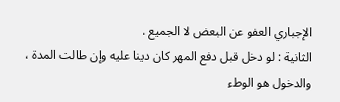الإجباري العفو عن البعض لا الجميع .
الثانية : لو دخل قبل دفع المهر كان دينا عليه وإن طالت المدة ، والدخول هو الوطء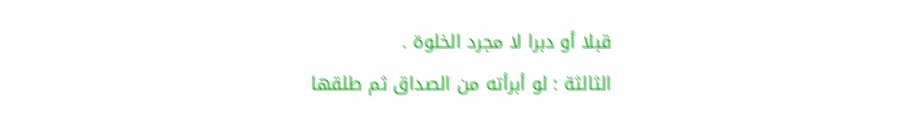قبلا أو دبرا لا مجرد الخلوة .
الثالثة : لو أبرأته من الصداق ثم طلقها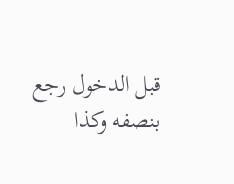قبل الدخول رجع بنصفه وكذا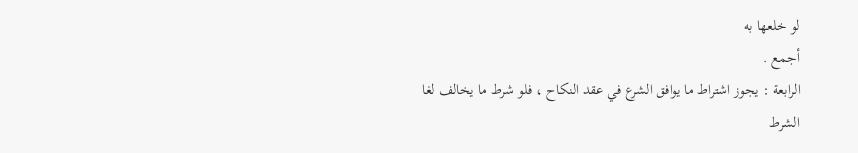لو خلعها به
أجمع .
الرابعة : يجوز اشتراط ما يوافق الشرع في عقد النكاح ، فلو شرط ما يخالف لغا الشرط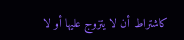كاشتراط أن لا يتزوج عليها أو لا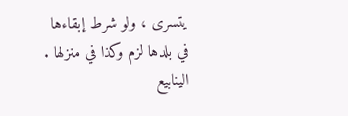يتسرى ، ولو شرط إبقاءها في بلدها لزم وكذا في منزلها .
الينابيع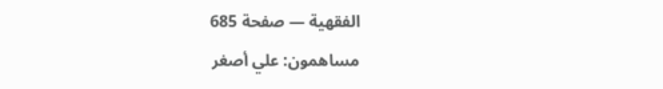الفقهية — صفحة 685
مساهمون: علي أصغر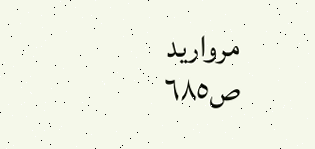مرواريد
ص٦٨٥